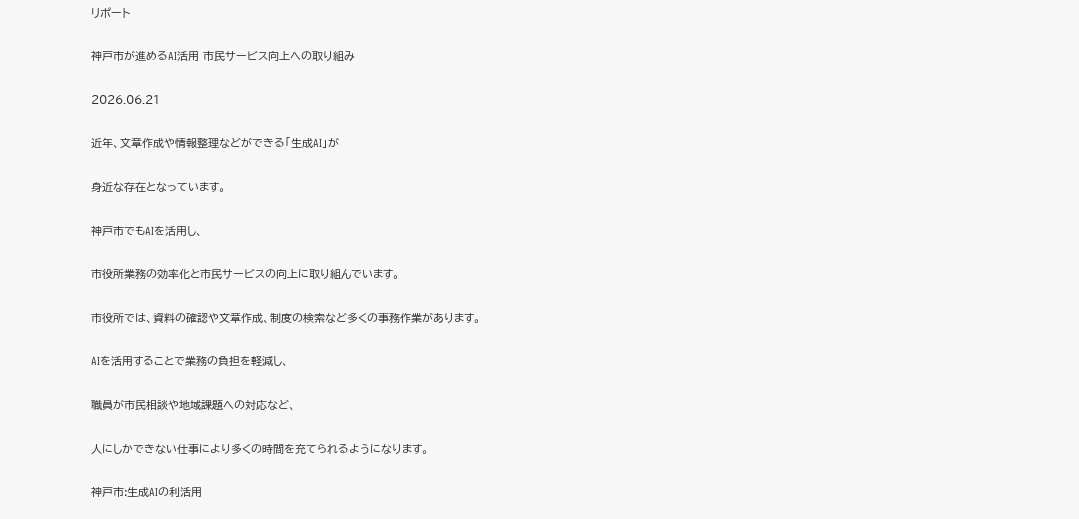リポート

神戸市が進めるAI活用 市民サービス向上への取り組み

2026.06.21

近年、文章作成や情報整理などができる「生成AI」が

身近な存在となっています。

神戸市でもAIを活用し、

市役所業務の効率化と市民サービスの向上に取り組んでいます。

市役所では、資料の確認や文章作成、制度の検索など多くの事務作業があります。

AIを活用することで業務の負担を軽減し、

職員が市民相談や地域課題への対応など、

人にしかできない仕事により多くの時間を充てられるようになります。

神戸市:生成AIの利活用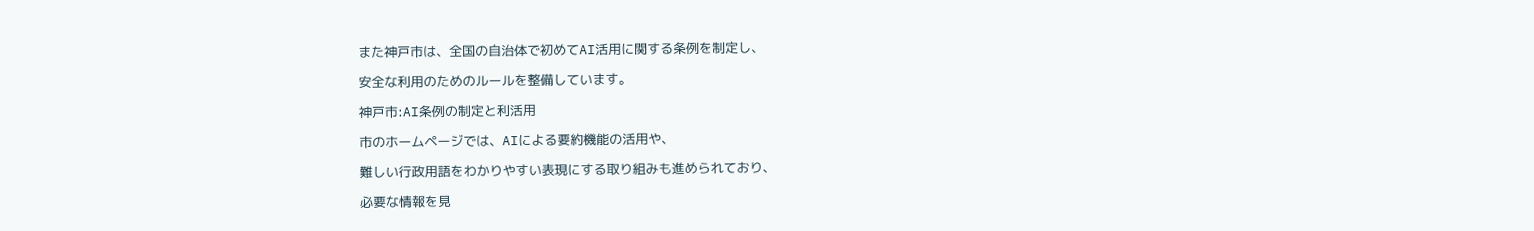また神戸市は、全国の自治体で初めてAI活用に関する条例を制定し、

安全な利用のためのルールを整備しています。

神戸市:AI条例の制定と利活用

市のホームページでは、AIによる要約機能の活用や、

難しい行政用語をわかりやすい表現にする取り組みも進められており、

必要な情報を見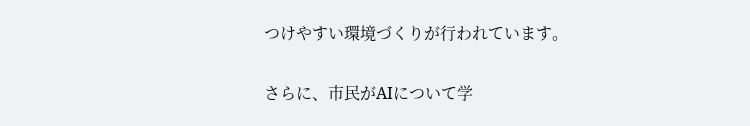つけやすい環境づくりが行われています。

さらに、市民がAIについて学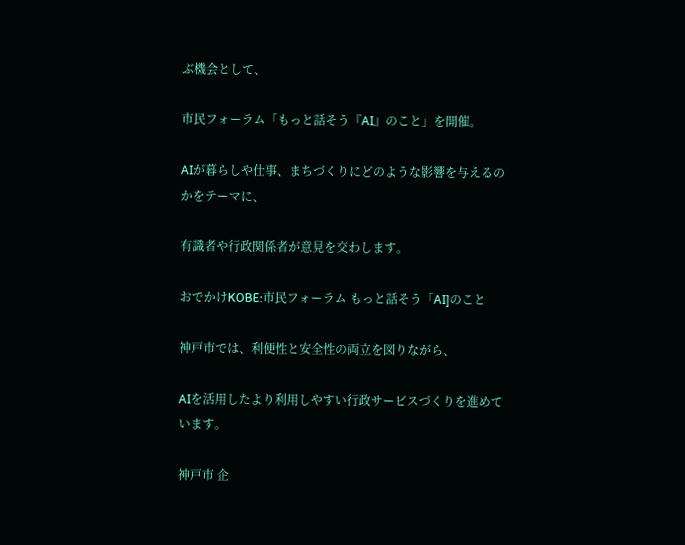ぶ機会として、

市民フォーラム「もっと話そう『AI』のこと」を開催。

AIが暮らしや仕事、まちづくりにどのような影響を与えるのかをテーマに、

有識者や行政関係者が意見を交わします。

おでかけKOBE:市民フォーラム もっと話そう「AI]のこと

神戸市では、利便性と安全性の両立を図りながら、

AIを活用したより利用しやすい行政サービスづくりを進めています。

神戸市 企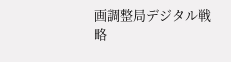画調整局デジタル戦略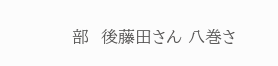部  後藤田さん 八巻さ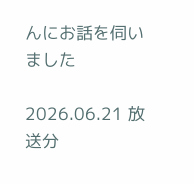んにお話を伺いました

2026.06.21 放送分